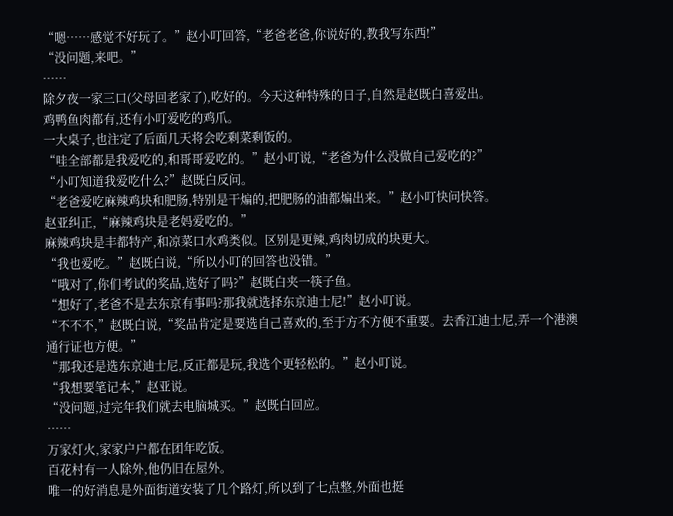“嗯……感觉不好玩了。”赵小叮回答,“老爸老爸,你说好的,教我写东西!”
“没问题,来吧。”
……
除夕夜一家三口(父母回老家了),吃好的。今天这种特殊的日子,自然是赵既白喜爱出。
鸡鸭鱼肉都有,还有小叮爱吃的鸡爪。
一大桌子,也注定了后面几天将会吃剩菜剩饭的。
“哇全部都是我爱吃的,和哥哥爱吃的。”赵小叮说,“老爸为什么没做自己爱吃的?”
“小叮知道我爱吃什么?”赵既白反问。
“老爸爱吃麻辣鸡块和肥肠,特别是干煸的,把肥肠的油都煸出来。”赵小叮快问快答。
赵亚纠正,“麻辣鸡块是老妈爱吃的。”
麻辣鸡块是丰都特产,和凉菜口水鸡类似。区别是更辣,鸡肉切成的块更大。
“我也爱吃。”赵既白说,“所以小叮的回答也没错。”
“哦对了,你们考试的奖品,选好了吗?”赵既白夹一筷子鱼。
“想好了,老爸不是去东京有事吗?那我就选择东京迪士尼!”赵小叮说。
“不不不,”赵既白说,“奖品肯定是要选自己喜欢的,至于方不方便不重要。去香江迪士尼,弄一个港澳通行证也方便。”
“那我还是选东京迪士尼,反正都是玩,我选个更轻松的。”赵小叮说。
“我想要笔记本,”赵亚说。
“没问题,过完年我们就去电脑城买。”赵既白回应。
……
万家灯火,家家户户都在团年吃饭。
百花村有一人除外,他仍旧在屋外。
唯一的好消息是外面街道安装了几个路灯,所以到了七点整,外面也挺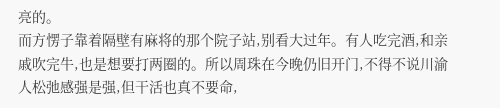亮的。
而方愣子靠着隔壁有麻将的那个院子站,别看大过年。有人吃完酒,和亲戚吹完牛,也是想要打两圈的。所以周珠在今晚仍旧开门,不得不说川渝人松弛感强是强,但干活也真不要命,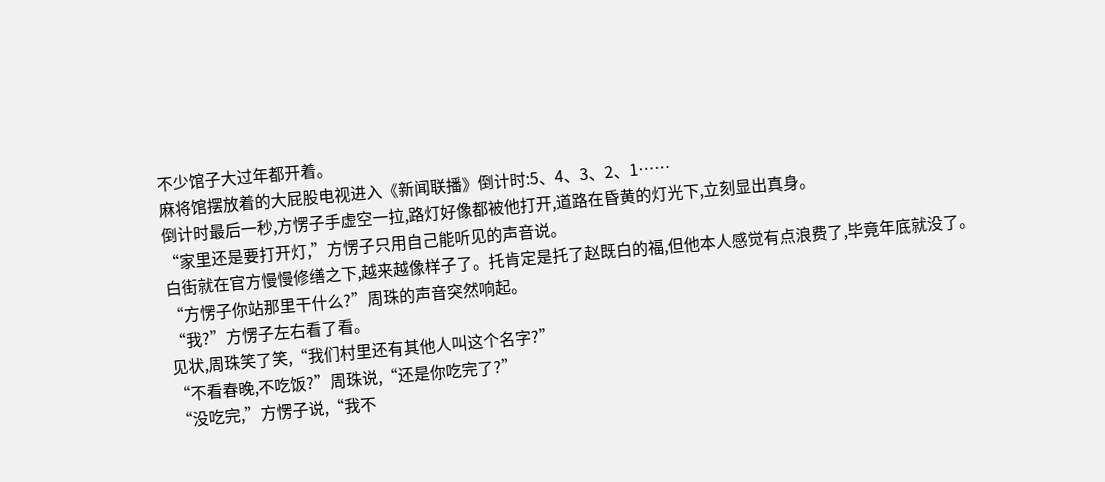不少馆子大过年都开着。
麻将馆摆放着的大屁股电视进入《新闻联播》倒计时:5、4、3、2、1……
倒计时最后一秒,方愣子手虚空一拉,路灯好像都被他打开,道路在昏黄的灯光下,立刻显出真身。
“家里还是要打开灯,”方愣子只用自己能听见的声音说。
白街就在官方慢慢修缮之下,越来越像样子了。托肯定是托了赵既白的福,但他本人感觉有点浪费了,毕竟年底就没了。
“方愣子你站那里干什么?”周珠的声音突然响起。
“我?”方愣子左右看了看。
见状,周珠笑了笑,“我们村里还有其他人叫这个名字?”
“不看春晚,不吃饭?”周珠说,“还是你吃完了?”
“没吃完,”方愣子说,“我不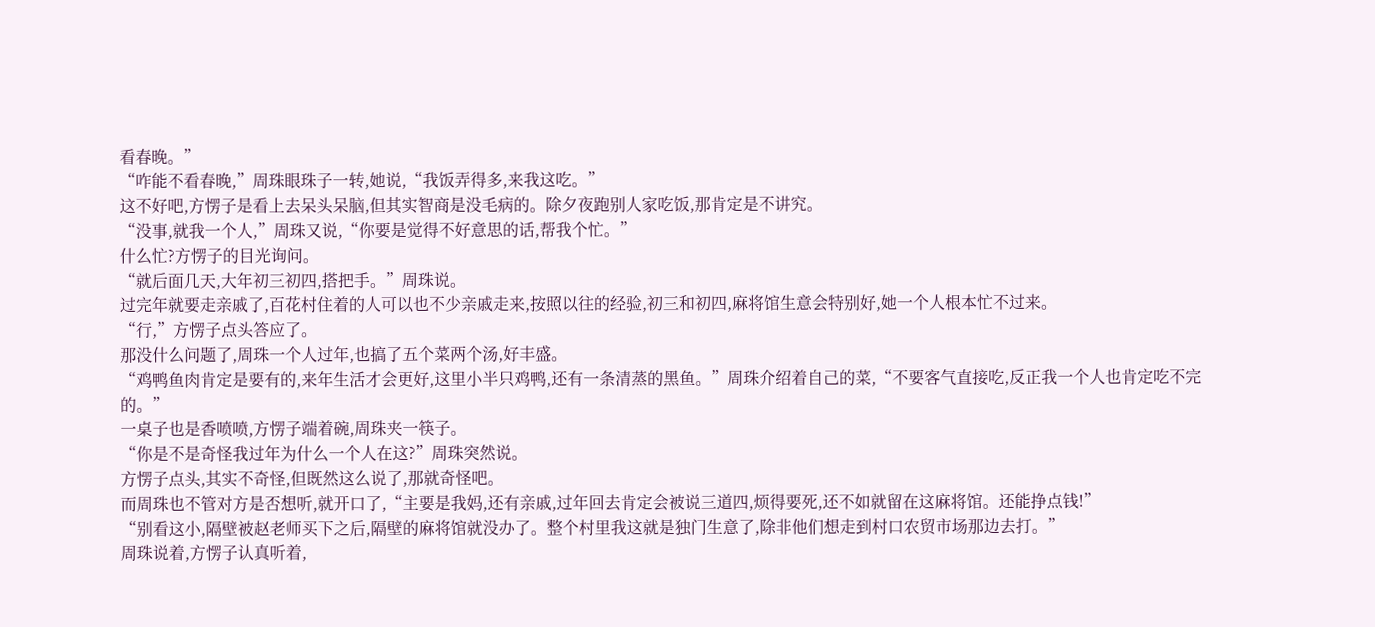看春晚。”
“咋能不看春晚,”周珠眼珠子一转,她说,“我饭弄得多,来我这吃。”
这不好吧,方愣子是看上去呆头呆脑,但其实智商是没毛病的。除夕夜跑别人家吃饭,那肯定是不讲究。
“没事,就我一个人,”周珠又说,“你要是觉得不好意思的话,帮我个忙。”
什么忙?方愣子的目光询问。
“就后面几天,大年初三初四,搭把手。”周珠说。
过完年就要走亲戚了,百花村住着的人可以也不少亲戚走来,按照以往的经验,初三和初四,麻将馆生意会特别好,她一个人根本忙不过来。
“行,”方愣子点头答应了。
那没什么问题了,周珠一个人过年,也搞了五个菜两个汤,好丰盛。
“鸡鸭鱼肉肯定是要有的,来年生活才会更好,这里小半只鸡鸭,还有一条清蒸的黑鱼。”周珠介绍着自己的菜,“不要客气直接吃,反正我一个人也肯定吃不完的。”
一桌子也是香喷喷,方愣子端着碗,周珠夹一筷子。
“你是不是奇怪我过年为什么一个人在这?”周珠突然说。
方愣子点头,其实不奇怪,但既然这么说了,那就奇怪吧。
而周珠也不管对方是否想听,就开口了,“主要是我妈,还有亲戚,过年回去肯定会被说三道四,烦得要死,还不如就留在这麻将馆。还能挣点钱!”
“别看这小,隔壁被赵老师买下之后,隔壁的麻将馆就没办了。整个村里我这就是独门生意了,除非他们想走到村口农贸市场那边去打。”
周珠说着,方愣子认真听着,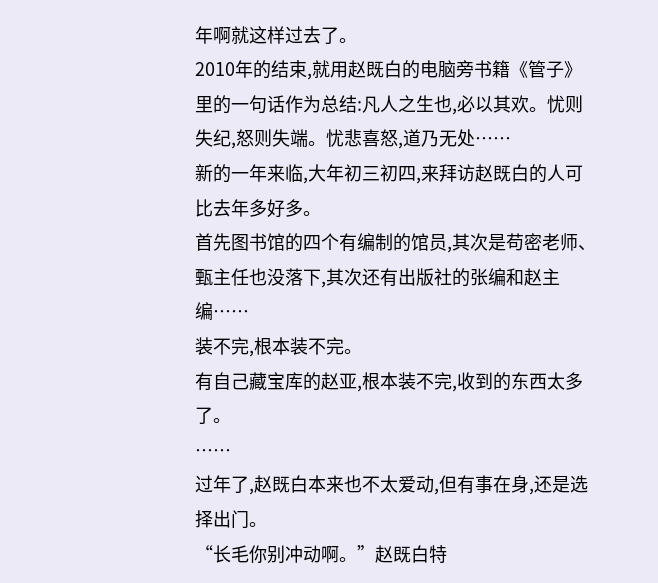年啊就这样过去了。
2010年的结束,就用赵既白的电脑旁书籍《管子》里的一句话作为总结:凡人之生也,必以其欢。忧则失纪,怒则失端。忧悲喜怒,道乃无处……
新的一年来临,大年初三初四,来拜访赵既白的人可比去年多好多。
首先图书馆的四个有编制的馆员,其次是苟密老师、甄主任也没落下,其次还有出版社的张编和赵主编……
装不完,根本装不完。
有自己藏宝库的赵亚,根本装不完,收到的东西太多了。
……
过年了,赵既白本来也不太爱动,但有事在身,还是选择出门。
“长毛你别冲动啊。”赵既白特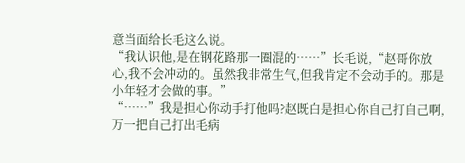意当面给长毛这么说。
“我认识他,是在钢花路那一圈混的……”长毛说,“赵哥你放心,我不会冲动的。虽然我非常生气,但我肯定不会动手的。那是小年轻才会做的事。”
“……”我是担心你动手打他吗?赵既白是担心你自己打自己啊,万一把自己打出毛病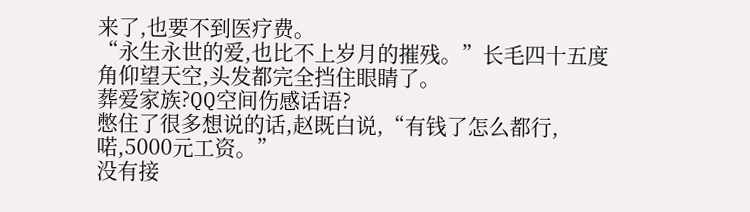来了,也要不到医疗费。
“永生永世的爱,也比不上岁月的摧残。”长毛四十五度角仰望天空,头发都完全挡住眼睛了。
葬爱家族?QQ空间伤感话语?
憋住了很多想说的话,赵既白说,“有钱了怎么都行,喏,5000元工资。”
没有接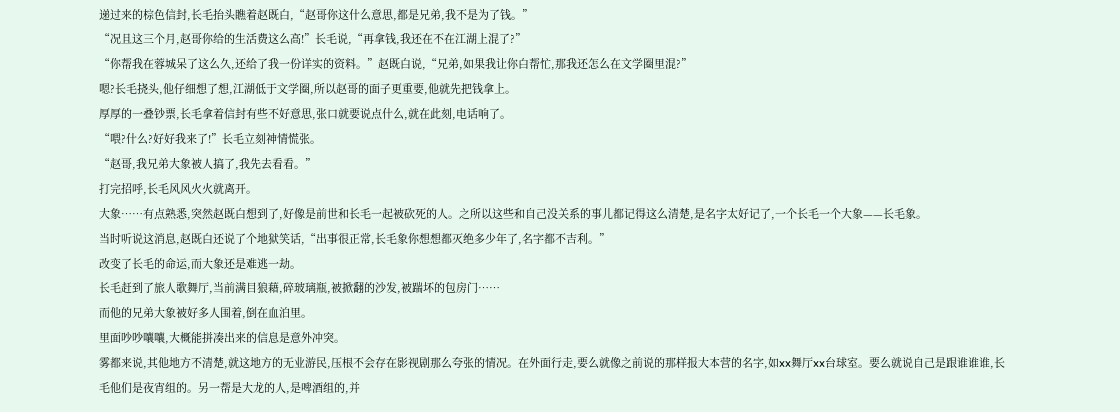递过来的棕色信封,长毛抬头瞧着赵既白,“赵哥你这什么意思,都是兄弟,我不是为了钱。”
“况且这三个月,赵哥你给的生活费这么高!”长毛说,“再拿钱,我还在不在江湖上混了?”
“你帮我在蓉城呆了这么久,还给了我一份详实的资料。”赵既白说,“兄弟,如果我让你白帮忙,那我还怎么在文学圈里混?”
嗯?长毛挠头,他仔细想了想,江湖低于文学圈,所以赵哥的面子更重要,他就先把钱拿上。
厚厚的一叠钞票,长毛拿着信封有些不好意思,张口就要说点什么,就在此刻,电话响了。
“喂?什么?好好我来了!”长毛立刻神情慌张。
“赵哥,我兄弟大象被人搞了,我先去看看。”
打完招呼,长毛风风火火就离开。
大象……有点熟悉,突然赵既白想到了,好像是前世和长毛一起被砍死的人。之所以这些和自己没关系的事儿都记得这么清楚,是名字太好记了,一个长毛一个大象——长毛象。
当时听说这消息,赵既白还说了个地狱笑话,“出事很正常,长毛象你想想都灭绝多少年了,名字都不吉利。”
改变了长毛的命运,而大象还是难逃一劫。
长毛赶到了旅人歌舞厅,当前满目狼藉,碎玻璃瓶,被掀翻的沙发,被踹坏的包房门……
而他的兄弟大象被好多人围着,倒在血泊里。
里面吵吵嚷嚷,大概能拼凑出来的信息是意外冲突。
雾都来说,其他地方不清楚,就这地方的无业游民,压根不会存在影视剧那么夸张的情况。在外面行走,要么就像之前说的那样报大本营的名字,如xx舞厅xx台球室。要么就说自己是跟谁谁谁,长毛他们是夜宵组的。另一帮是大龙的人,是啤酒组的,并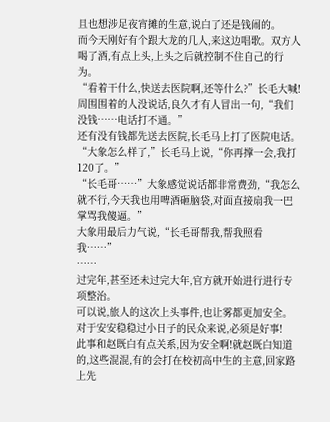且也想涉足夜宵摊的生意,说白了还是钱闹的。
而今天刚好有个跟大龙的几人,来这边唱歌。双方人喝了酒,有点上头,上头之后就控制不住自己的行为。
“看着干什么,快送去医院啊,还等什么?”长毛大喊!
周围围着的人没说话,良久才有人冒出一句,“我们没钱……电话打不通。”
还有没有钱都先送去医院,长毛马上打了医院电话。
“大象怎么样了,”长毛马上说,“你再撑一会,我打120了。”
“长毛哥……”大象感觉说话都非常费劲,“我怎么就不行,今天我也用啤酒砸脑袋,对面直接扇我一巴掌骂我傻逼。”
大象用最后力气说,“长毛哥帮我,帮我照看我……”
……
过完年,甚至还未过完大年,官方就开始进行进行专项整治。
可以说,旅人的这次上头事件,也让雾都更加安全。对于安安稳稳过小日子的民众来说,必须是好事!
此事和赵既白有点关系,因为安全啊!就赵既白知道的,这些混混,有的会打在校初高中生的主意,回家路上先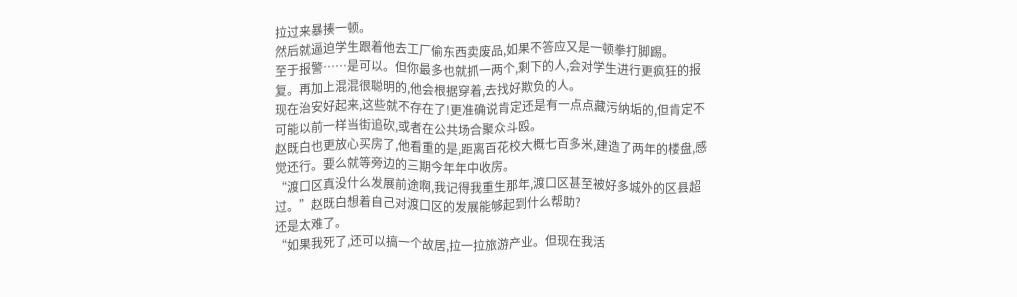拉过来暴揍一顿。
然后就逼迫学生跟着他去工厂偷东西卖废品,如果不答应又是一顿拳打脚踢。
至于报警……是可以。但你最多也就抓一两个,剩下的人,会对学生进行更疯狂的报复。再加上混混很聪明的,他会根据穿着,去找好欺负的人。
现在治安好起来,这些就不存在了!更准确说肯定还是有一点点藏污纳垢的,但肯定不可能以前一样当街追砍,或者在公共场合聚众斗殴。
赵既白也更放心买房了,他看重的是,距离百花校大概七百多米,建造了两年的楼盘,感觉还行。要么就等旁边的三期今年年中收房。
“渡口区真没什么发展前途啊,我记得我重生那年,渡口区甚至被好多城外的区县超过。”赵既白想着自己对渡口区的发展能够起到什么帮助?
还是太难了。
“如果我死了,还可以搞一个故居,拉一拉旅游产业。但现在我活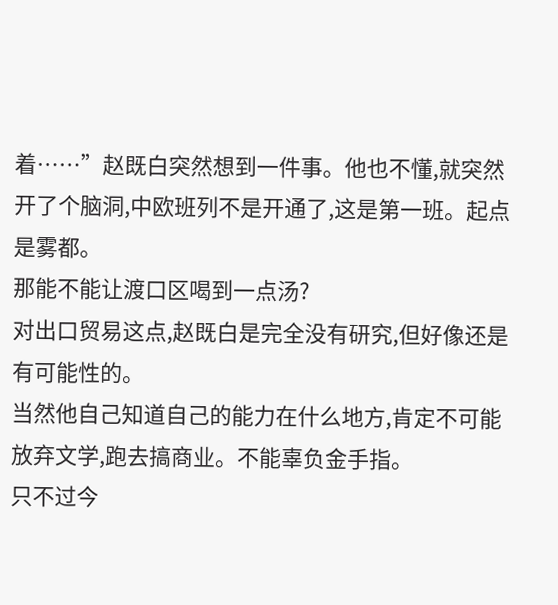着……”赵既白突然想到一件事。他也不懂,就突然开了个脑洞,中欧班列不是开通了,这是第一班。起点是雾都。
那能不能让渡口区喝到一点汤?
对出口贸易这点,赵既白是完全没有研究,但好像还是有可能性的。
当然他自己知道自己的能力在什么地方,肯定不可能放弃文学,跑去搞商业。不能辜负金手指。
只不过今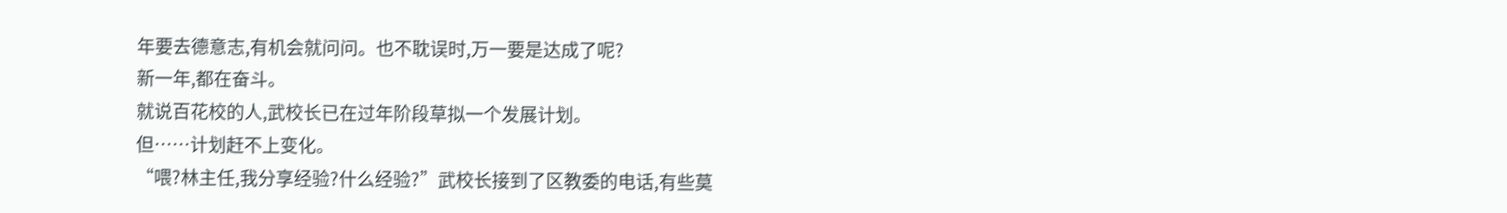年要去德意志,有机会就问问。也不耽误时,万一要是达成了呢?
新一年,都在奋斗。
就说百花校的人,武校长已在过年阶段草拟一个发展计划。
但……计划赶不上变化。
“喂?林主任,我分享经验?什么经验?”武校长接到了区教委的电话,有些莫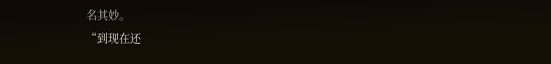名其妙。
“到现在还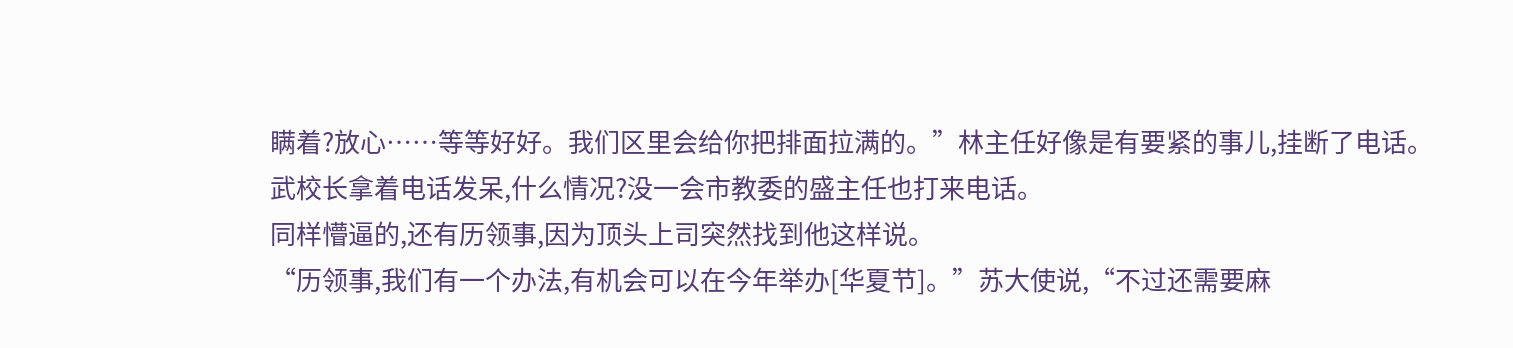瞒着?放心……等等好好。我们区里会给你把排面拉满的。”林主任好像是有要紧的事儿,挂断了电话。
武校长拿着电话发呆,什么情况?没一会市教委的盛主任也打来电话。
同样懵逼的,还有历领事,因为顶头上司突然找到他这样说。
“历领事,我们有一个办法,有机会可以在今年举办[华夏节]。”苏大使说,“不过还需要麻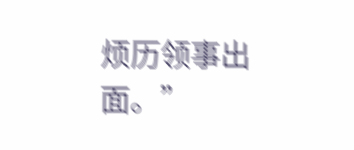烦历领事出面。”